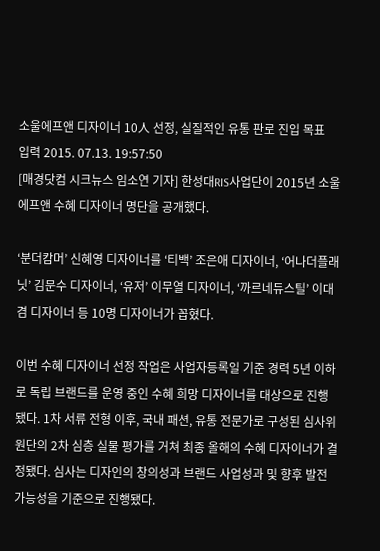소울에프앤 디자이너 10人 선정, 실질적인 유통 판로 진입 목표
입력 2015. 07.13. 19:57:50
[매경닷컴 시크뉴스 임소연 기자] 한성대RIS사업단이 2015년 소울에프앤 수혜 디자이너 명단을 공개했다.

‘분더캄머’ 신혜영 디자이너를 ‘티백’ 조은애 디자이너, ‘어나더플래닛’ 김문수 디자이너, ‘유저’ 이무열 디자이너, ‘까르네듀스틸’ 이대겸 디자이너 등 10명 디자이너가 꼽혔다.

이번 수혜 디자이너 선정 작업은 사업자등록일 기준 경력 5년 이하로 독립 브랜드를 운영 중인 수혜 희망 디자이너를 대상으로 진행됐다. 1차 서류 전형 이후, 국내 패션, 유통 전문가로 구성된 심사위원단의 2차 심층 실물 평가를 거쳐 최종 올해의 수혜 디자이너가 결정됐다. 심사는 디자인의 창의성과 브랜드 사업성과 및 향후 발전 가능성을 기준으로 진행됐다.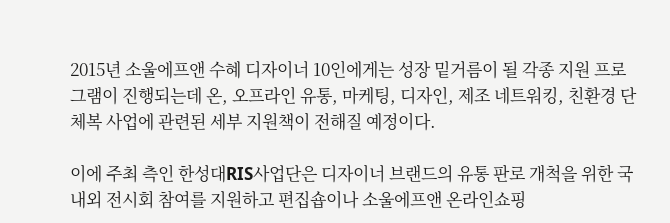2015년 소울에프앤 수혜 디자이너 10인에게는 성장 밑거름이 될 각종 지원 프로그램이 진행되는데 온, 오프라인 유통, 마케팅, 디자인, 제조 네트워킹, 친환경 단체복 사업에 관련된 세부 지원책이 전해질 예정이다.

이에 주최 측인 한성대RIS사업단은 디자이너 브랜드의 유통 판로 개척을 위한 국내외 전시회 참여를 지원하고 편집숍이나 소울에프앤 온라인쇼핑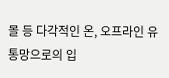몰 등 다각적인 온, 오프라인 유통망으로의 입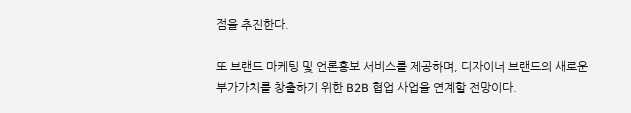점을 추진한다.

또 브랜드 마케팅 및 언론홍보 서비스를 제공하며, 디자이너 브랜드의 새로운 부가가치를 창출하기 위한 B2B 협업 사업을 연계할 전망이다.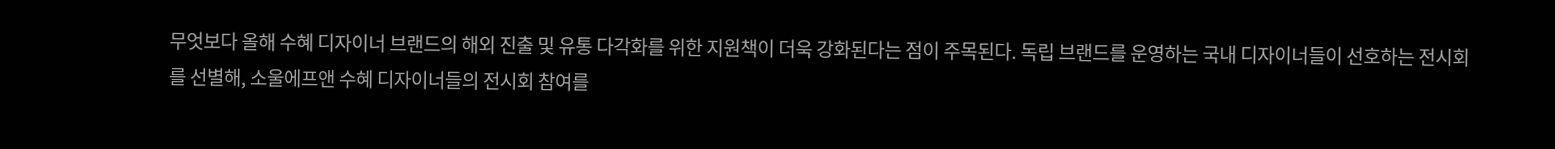무엇보다 올해 수혜 디자이너 브랜드의 해외 진출 및 유통 다각화를 위한 지원책이 더욱 강화된다는 점이 주목된다. 독립 브랜드를 운영하는 국내 디자이너들이 선호하는 전시회를 선별해, 소울에프앤 수혜 디자이너들의 전시회 참여를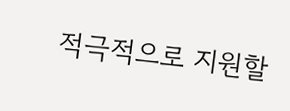적극적으로 지원할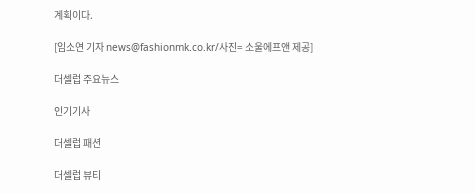계획이다.

[임소연 기자 news@fashionmk.co.kr/사진= 소울에프앤 제공]

더셀럽 주요뉴스

인기기사

더셀럽 패션

더셀럽 뷰티